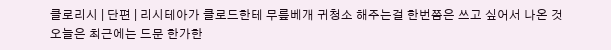클로리시 | 단편 | 리시테아가 클로드한테 무릎베개 귀청소 해주는걸 한번쯤은 쓰고 싶어서 나온 것
오늘은 최근에는 드문 한가한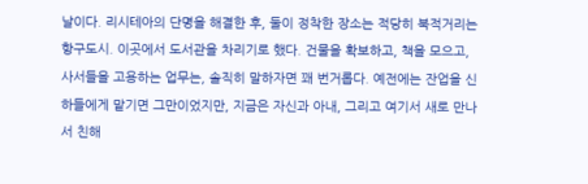날이다. 리시테아의 단명을 해결한 후, 둘이 정착한 장소는 적당히 북적거리는 항구도시. 이곳에서 도서관을 차리기로 했다. 건물을 확보하고, 책을 모으고, 사서들을 고용하는 업무는, 솔직히 말하자면 꽤 번거롭다. 예전에는 잔업을 신하들에게 맡기면 그만이었지만, 지금은 자신과 아내, 그리고 여기서 새로 만나서 친해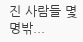진 사람들 몇 명밖...